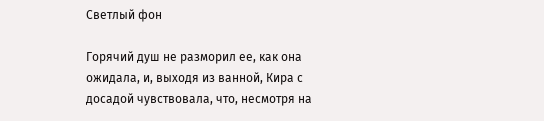Светлый фон

Горячий душ не разморил ее, как она ожидала, и, выходя из ванной, Кира с досадой чувствовала, что, несмотря на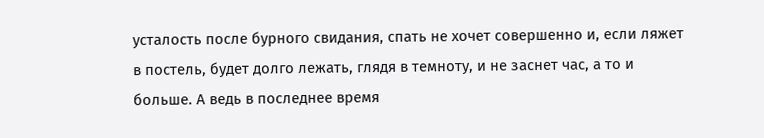усталость после бурного свидания, спать не хочет совершенно и, если ляжет в постель, будет долго лежать, глядя в темноту, и не заснет час, а то и больше. А ведь в последнее время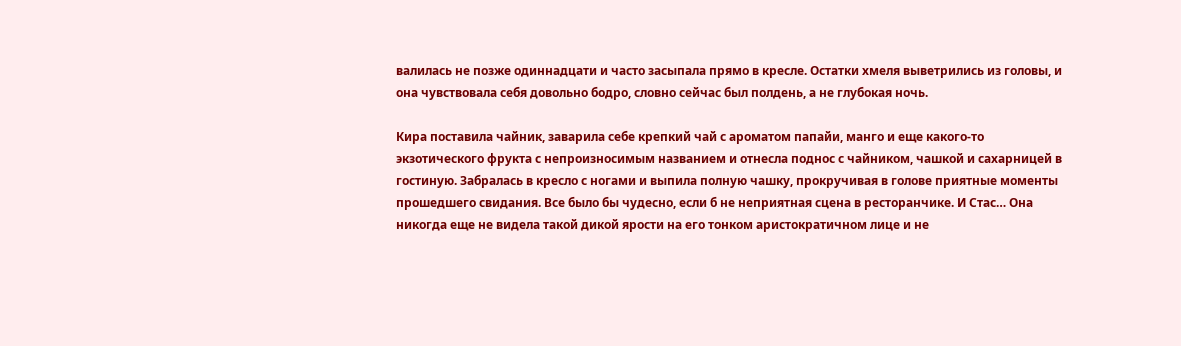валилась не позже одиннадцати и часто засыпала прямо в кресле. Остатки хмеля выветрились из головы, и она чувствовала себя довольно бодро, словно сейчас был полдень, а не глубокая ночь.

Кира поставила чайник, заварила себе крепкий чай с ароматом папайи, манго и еще какого-то экзотического фрукта с непроизносимым названием и отнесла поднос с чайником, чашкой и сахарницей в гостиную. Забралась в кресло с ногами и выпила полную чашку, прокручивая в голове приятные моменты прошедшего свидания. Все было бы чудесно, если б не неприятная сцена в ресторанчике. И Стас… Она никогда еще не видела такой дикой ярости на его тонком аристократичном лице и не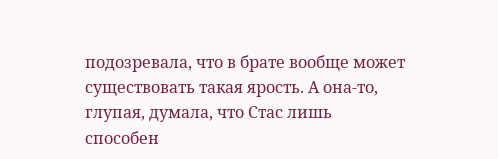подозревала, что в брате вообще может существовать такая ярость. А она-то, глупая, думала, что Стас лишь способен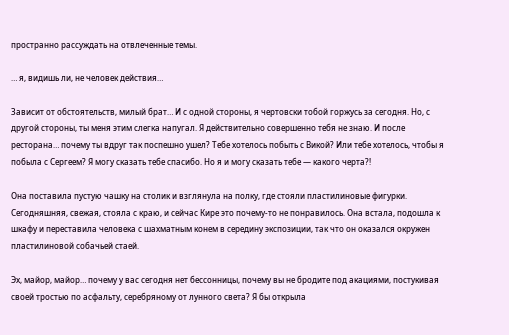пространно рассуждать на отвлеченные темы.

… я, видишь ли, не человек действия…

Зависит от обстоятельств, милый брат… И с одной стороны, я чертовски тобой горжусь за сегодня. Но, с другой стороны, ты меня этим слегка напугал. Я действительно совершенно тебя не знаю. И после ресторана… почему ты вдруг так поспешно ушел? Тебе хотелось побыть с Викой? Или тебе хотелось, чтобы я побыла с Сергеем? Я могу сказать тебе спасибо. Но я и могу сказать тебе — какого черта?!

Она поставила пустую чашку на столик и взглянула на полку, где стояли пластилиновые фигурки. Сегодняшняя, свежая, стояла с краю, и сейчас Кире это почему-то не понравилось. Она встала, подошла к шкафу и переставила человека с шахматным конем в середину экспозиции, так что он оказался окружен пластилиновой собачьей стаей.

Эх, майор, майор… почему у вас сегодня нет бессонницы, почему вы не бродите под акациями, постукивая своей тростью по асфальту, серебряному от лунного света? Я бы открыла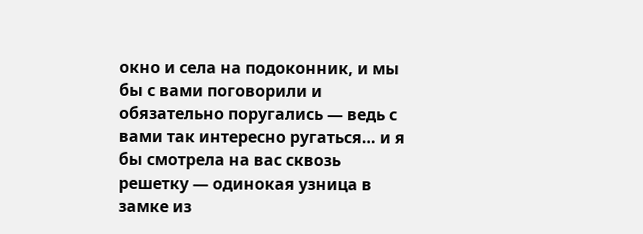окно и села на подоконник, и мы бы с вами поговорили и обязательно поругались — ведь с вами так интересно ругаться… и я бы смотрела на вас сквозь решетку — одинокая узница в замке из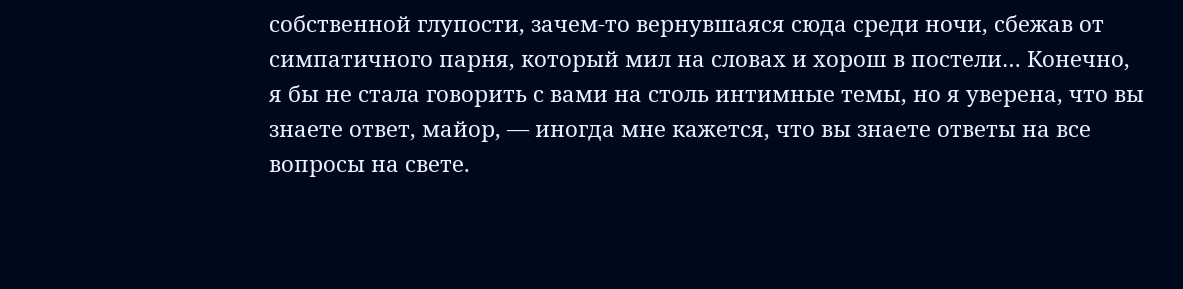собственной глупости, зачем-то вернувшаяся сюда среди ночи, сбежав от симпатичного парня, который мил на словах и хорош в постели… Конечно, я бы не стала говорить с вами на столь интимные темы, но я уверена, что вы знаете ответ, майор, — иногда мне кажется, что вы знаете ответы на все вопросы на свете.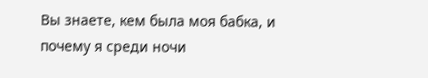Вы знаете, кем была моя бабка, и почему я среди ночи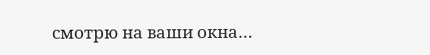смотрю на ваши окна…